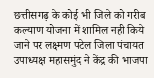छत्तीसगढ़ के कोई भी जिले को गरीब कल्याण योजना में शामिल नही किये जाने पर लक्ष्मण पटेल जिला पंचायत उपाध्यक्ष महासमुंद ने केंद्र की भाजपा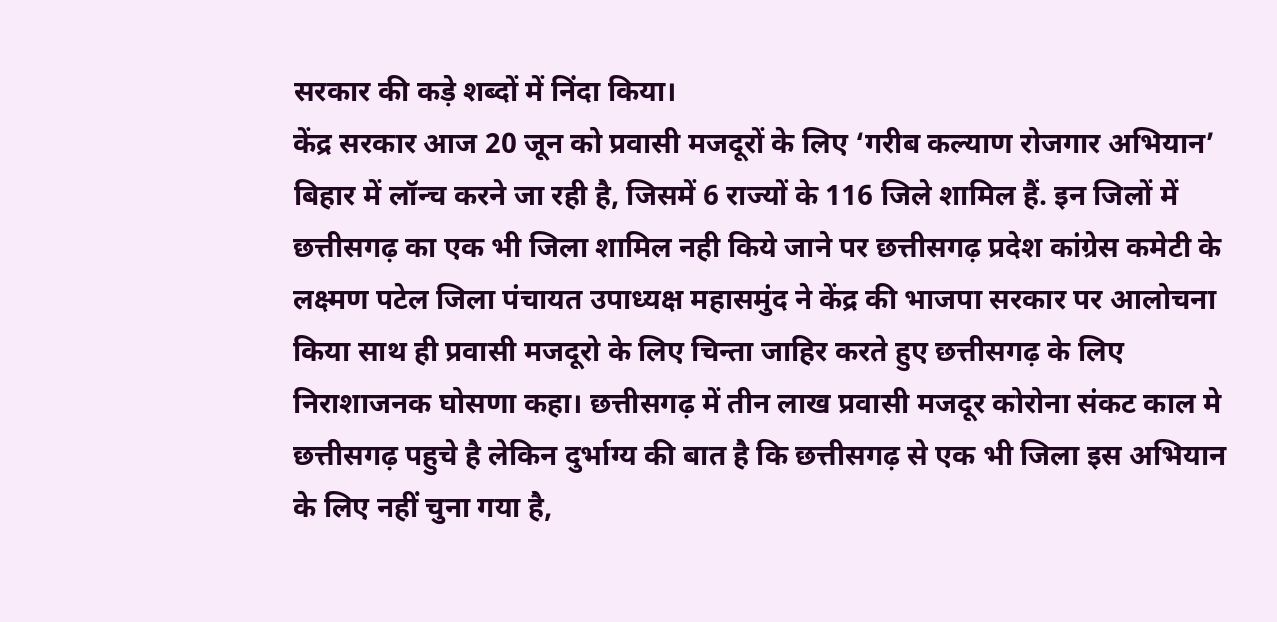सरकार की कड़े शब्दों में निंदा किया।
केंद्र सरकार आज 20 जून को प्रवासी मजदूरों के लिए ‘गरीब कल्याण रोजगार अभियान’ बिहार में लॉन्च करने जा रही है, जिसमें 6 राज्यों के 116 जिले शामिल हैं. इन जिलों में छत्तीसगढ़ का एक भी जिला शामिल नही किये जाने पर छत्तीसगढ़ प्रदेश कांग्रेस कमेटी के लक्ष्मण पटेल जिला पंचायत उपाध्यक्ष महासमुंद ने केंद्र की भाजपा सरकार पर आलोचना किया साथ ही प्रवासी मजदूरो के लिए चिन्ता जाहिर करते हुए छत्तीसगढ़ के लिए निराशाजनक घोसणा कहा। छत्तीसगढ़ में तीन लाख प्रवासी मजदूर कोरोना संकट काल मे छत्तीसगढ़ पहुचे है लेकिन दुर्भाग्य की बात है कि छत्तीसगढ़ से एक भी जिला इस अभियान के लिए नहीं चुना गया है,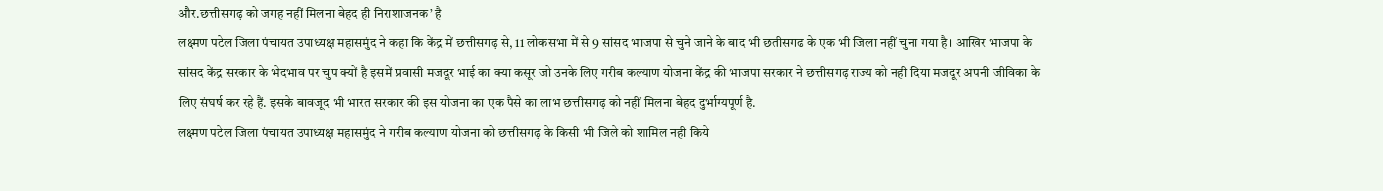और.छत्तीसगढ़ को जगह नहीं मिलना बेहद ही निराशाजनक’ है
लक्ष्मण पटेल जिला पंचायत उपाध्यक्ष महासमुंद ने कहा कि केंद्र में छत्तीसगढ़ से, 11 लोकसभा में से 9 सांसद भाजपा से चुने जाने के बाद भी छतीसगढ के एक भी जिला नहीं चुना गया है। आखिर भाजपा के सांसद केंद्र सरकार के भेदभाव पर चुप क्यों है इसमें प्रवासी मजदूर भाई का क्या कसूर जो उनके लिए गरीब कल्याण योजना केंद्र की भाजपा सरकार ने छत्तीसगढ़ राज्य को नही दिया मजदूर अपनी जीविका के लिए संघर्ष कर रहे हैं. इसके बावजूद भी भारत सरकार की इस योजना का एक पैसे का लाभ छत्तीसगढ़ को नहीं मिलना बेहद दुर्भाग्यपूर्ण है.
लक्ष्मण पटेल जिला पंचायत उपाध्यक्ष महासमुंद ने गरीब कल्याण योजना को छत्तीसगढ़ के किसी भी जिले को शामिल नही किये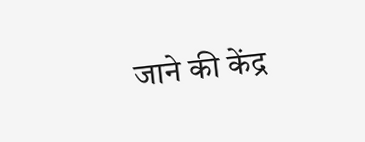जाने की केंद्र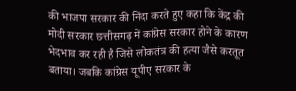की भाजपा सरकार की निंदा करते हुए कहा कि केंद्र की मोदी सरकार छत्तीसगढ़ में कांग्रेस सरकार होने के कारण भेदभाव कर रही है जिसे लोकतंत्र की हत्या जैसे करतूत बताया। जबकि कांग्रेस यूपीए सरकार के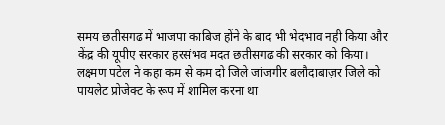समय छतीसगढ में भाजपा काबिज होंने के बाद भी भेदभाव नही किया और केंद्र की यूपीए सरकार हरसंभव मदत छतीसगढ की सरकार को किया।
लक्ष्मण पटेल ने कहा कम से कम दो जिले जांजगीर बलौदाबाज़र जिले को पायलेट प्रोजेक्ट के रूप में शामिल करना था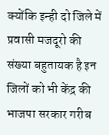क्योंकि इन्ही दो जिले में प्रवासी मजदूरो की संख्या बहुतायक है इन जिलों को भी केंद्र की भाजपा सरकार गरीब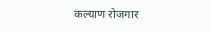कल्याण रोजगार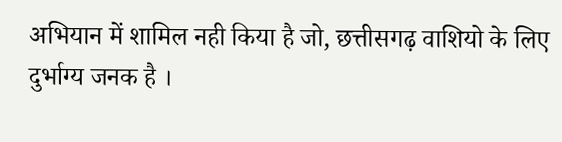अभियान में शामिल नही किया है जो, छत्तीसगढ़ वाशियो के लिए दुर्भाग्य जनक है ।